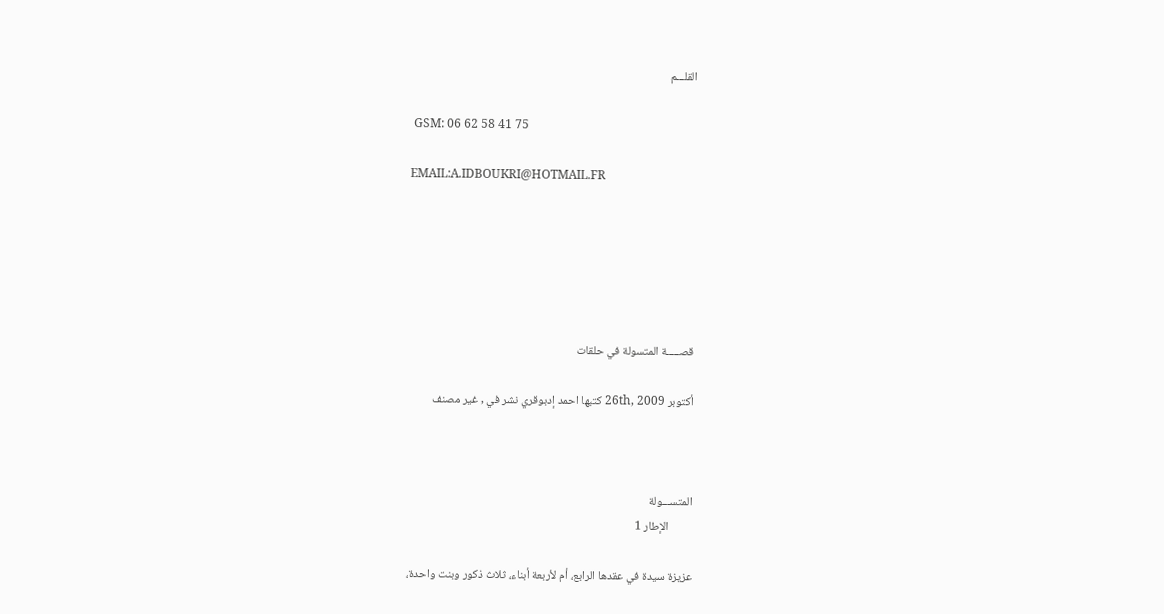القلـــم

 GSM: 06 62 58 41 75

EMAIL:A.IDBOUKRI@HOTMAIL.FR






قصـــــة المتسولة في حلقات

أكتوبر 26th, 2009 كتبها احمد إدبوقري نشر في , غير مصنف



المتســـولة
         الإطار 1

عزيزة سيدة في عقدها الرابع، أم لأربعة أبناء، ثلاث ذكور وبنت واحدة،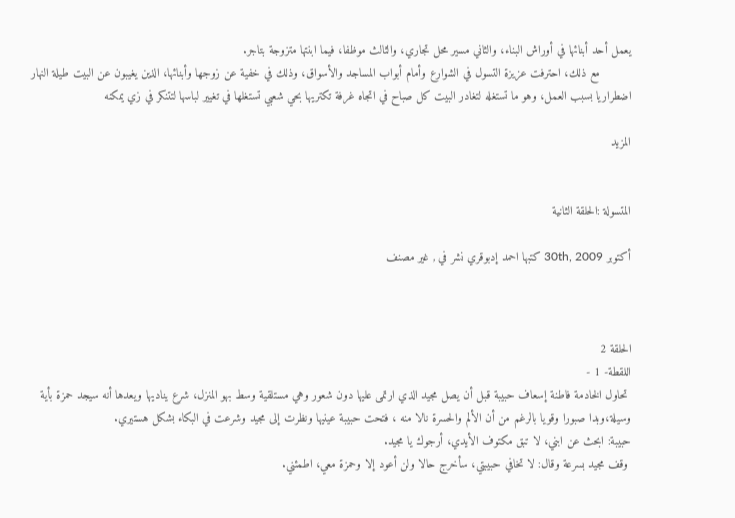يعمل أحد أبنائها في أوراش البناء، والثاني مسير محل تجاري، والثالث موظفا، فيما ابنتها متزوجة بتاجر.
         مع ذلك، احترفت عزيزة التسول في الشوارع وأمام أبواب المساجد والأسواق، وذلك في خفية عن زوجها وأبنائها، الذين يغيبون عن البيت طيلة النهار اضطراريا بسبب العمل، وهو ما تستغله لتغادر البيت كل صباح في اتجاه غرفة تكتريها بحي شعبي تستغلها في تغيير لباسها لتتنكر في زي يمكنه

المزيد


المتسولة :الحلقة الثانية

أكتوبر 30th, 2009 كتبها احمد إدبوقري نشر في , غير مصنف



الحلقة 2
اللقطة- 1 -
 تحاول الخادمة فاطنة إسعاف حبيبة قبل أن يصل مجيد الذي ارتمى عليها دون شعور وهي مستلقية وسط بهو المنزل، شرع يناديها ويعدها أنه سيجد حمزة بأية وسيلة،وبدا صبورا وقويا بالرغم من أن الألم والحسرة نالا منه ، فتحت حبيبة عينيها ونظرت إلى مجيد وشرعت في البكاء بشكل هستيري.
حبيبة: ابحث عن ابني، لا تبق مكتوف الأيدي، أرجوك يا مجيد.
 وقف مجيد بسرعة وقال: لا تخافي حبيبتي، سأخرج حالا ولن أعود إلا وحمزة معي، اطمئني.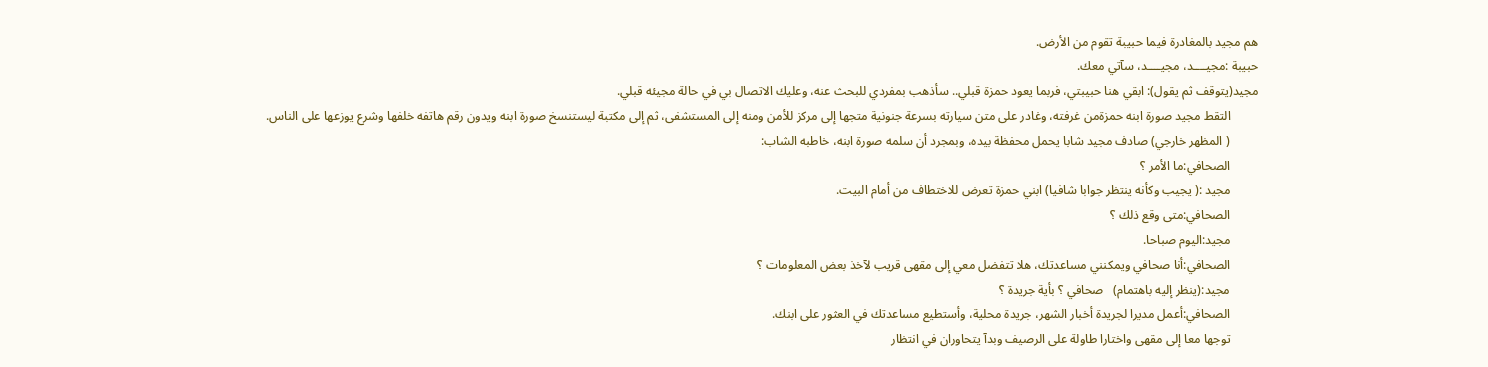هم مجيد بالمغادرة فيما حبيبة تقوم من الأرض.
حبيبة :مجيــــد، مجيــــد، سآتي معك.
مجيد(يتوقف ثم يقول): ابقي هنا حبيبتي، فربما يعود حمزة قبلي.. سأذهب بمفردي للبحث عنه، وعليك الاتصال بي في حالة مجيئه قبلي.
         التقط مجيد صورة ابنه حمزةمن غرفته، وغادر على متن سيارته بسرعة جنونية متجها إلى مركز للأمن ومنه إلى المستشفى، ثم إلى مكتبة ليستنسخ صورة ابنه ويدون رقم هاتفه خلفها وشرع يوزعها على الناس.
         ( المظهر خارجي) صادف مجيد شابا يحمل محفظة بيده، وبمجرد أن سلمه صورة ابنه، خاطبه الشاب:
         الصحافي:ما الأمر ؟
         مجيد :( يجيب وكأنه ينتظر جوابا شافيا) ابني حمزة تعرض للاختطاف من أمام البيت.
         الصحافي:متى وقع ذلك ؟
         مجيد:اليوم صباحا.
         الصحافي:أنا صحافي ويمكنني مساعدتك، هلا تتفضل معي إلى مقهى قريب لآخذ بعض المعلومات ؟
         مجيد:(ينظر إليه باهتمام)   صحافي ؟ بأية جريدة ؟
         الصحافي:أعمل مديرا لجريدة أخبار الشهر، جريدة محلية، وأستطيع مساعدتك في العثور على ابنك.
         توجها معا إلى مقهى واختارا طاولة على الرصيف وبدآ يتحاوران في انتظار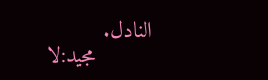النادل.
         مجيد:لا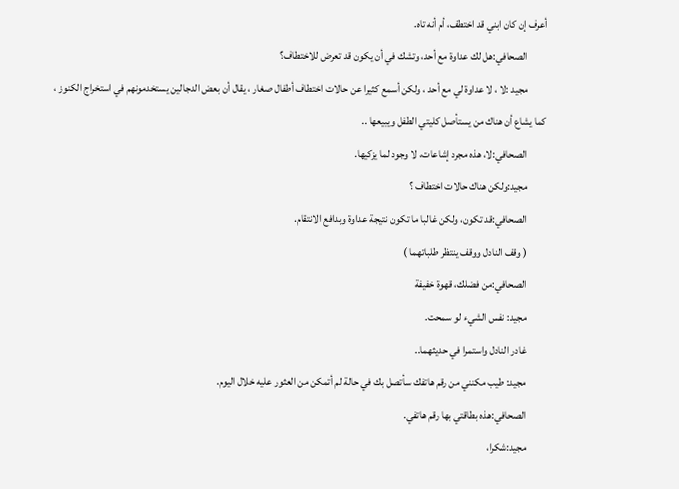أعرف إن كان ابني قد اختطف، أم أنه تاه.
         الصحافي:هل لك عداوة مع أحد، وتشك في أن يكون قد تعرض للاختطاف؟
         مجيد :لا ، لا عداوة لي مع أحد ، ولكن أسمع كثيرا عن حالات اختطاف أطفال صغار ، يقال أن بعض الدجالين يستخدمونهم في استخراج الكنوز ، كما يشاع أن هناك من يستأصل كليتي الطفل ويبيعها ..
         الصحافي:لا، هذه مجرد إشاعات، لا وجود لما يزكيها.
         مجيد:ولكن هناك حالات اختطاف ؟
         الصحافي:قد تكون، ولكن غالبا ما تكون نتيجة عداوة وبدافع الانتقام.
         ( وقف النادل ووقف ينتظر طلباتهما )
         الصحافي:من فضلك، قهوة خفيفة
         مجيد: نفس الشيء لو سمحت.
         غادر النادل واستمرا في حديثهما..
         مجيد: طيب مكنني من رقم هاتفك سأتصل بك في حالة لم أتمكن من العثور عليه خلال اليوم.
         الصحافي:هذه بطاقتي بها رقم هاتفي.
         مجيد:شكرا،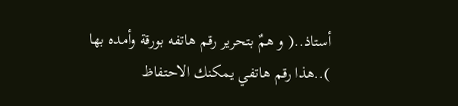أستاذ..( و همٌ بتحرير رقم هاتفه بورقة وأمده بها )..هذا رقم هاتفي يمكنك الاحتفاظ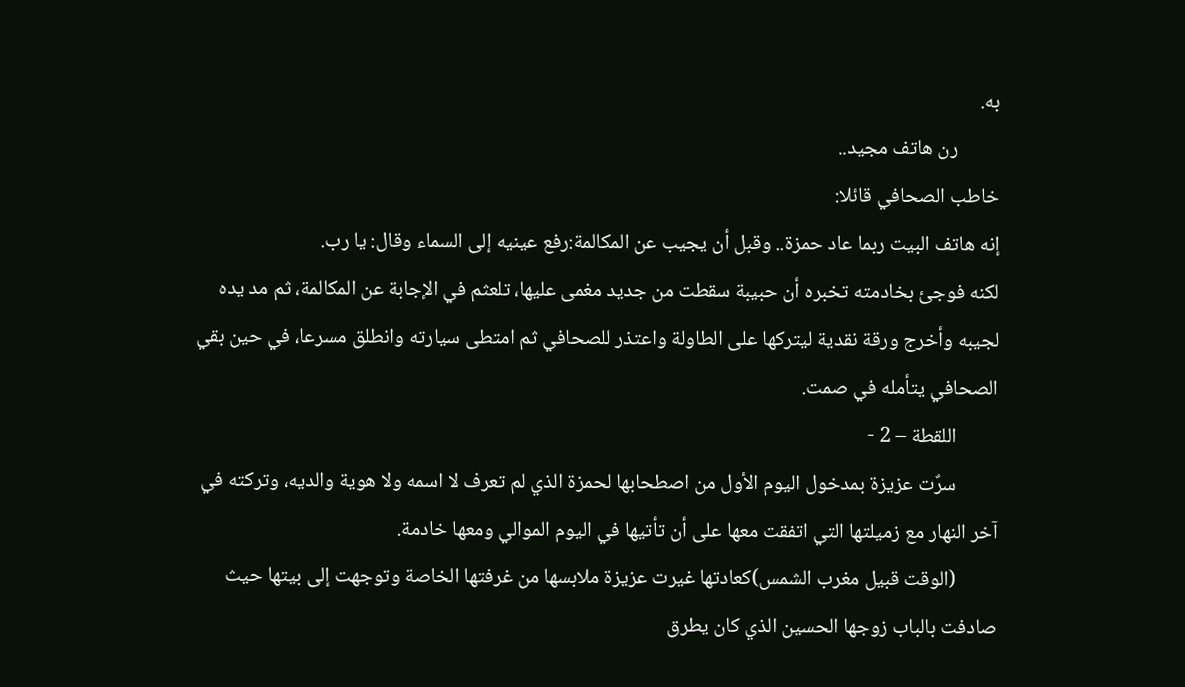به.
         رن هاتف مجيد..
خاطب الصحافي قائلا:
إنه هاتف البيت ربما عاد حمزة.. وقبل أن يجيب عن المكالمة:رفع عينيه إلى السماء وقال: يا رب.
لكنه فوجئ بخادمته تخبره أن حبيبة سقطت من جديد مغمى عليها، تلعثم في الإجابة عن المكالمة، ثم مد يده لجيبه وأخرج ورقة نقدية ليتركها على الطاولة واعتذر للصحافي ثم امتطى سيارته وانطلق مسرعا، في حين بقي الصحافي يتأمله في صمت.
         اللقطة – 2 -
         سرٌت عزيزة بمدخول اليوم الأول من اصطحابها لحمزة الذي لم تعرف لا اسمه ولا هوية والديه، وتركته في آخر النهار مع زميلتها التي اتفقت معها على أن تأتيها في اليوم الموالي ومعها خادمة.
         (الوقت قبيل مغرب الشمس)كعادتها غيرت عزيزة ملابسها من غرفتها الخاصة وتوجهت إلى بيتها حيث صادفت بالباب زوجها الحسين الذي كان يطرق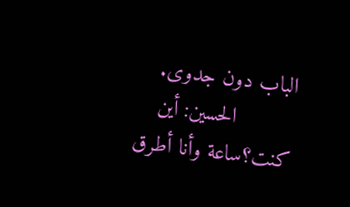الباب دون جدوى.
         الحسين: أين كنت؟ساعة وأنا أطرق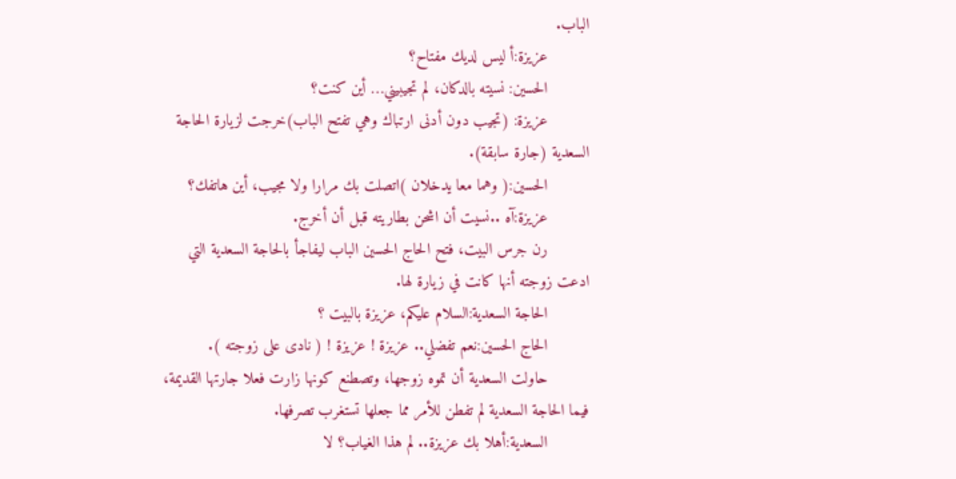الباب.
         عزيزة:أ ليس لديك مفتاح؟
         الحسين: نسيته بالدكان، لم تجيبيني… أين كنت؟
         عزيزة: (تجيب دون أدنى ارتباك وهي تفتح الباب)خرجت لزيارة الحاجة السعدية (جارة سابقة).
         الحسين:( وهما معا يدخلان )اتصلت بك مرارا ولا مجيب، أين هاتفك؟
         عزيزة:آه ..نسيت أن اشحن بطاريته قبل أن أخرج.
         رن جرس البيت، فتح الحاج الحسين الباب ليفاجأ بالحاجة السعدية التي ادعت زوجته أنها كانت في زيارة لها.
         الحاجة السعدية:السلام عليكم، عزيزة بالبيت ؟
         الحاج الحسين:نعم تفضلي.. عزيزة ! عزيزة ! ( نادى على زوجته ).
         حاولت السعدية أن تموه زوجها، وتصطنع كونها زارت فعلا جارتها القديمة، فيما الحاجة السعدية لم تفطن للأمر مما جعلها تستغرب تصرفها.
         السعدية:أهلا بك عزيزة.. لم هذا الغياب؟ لا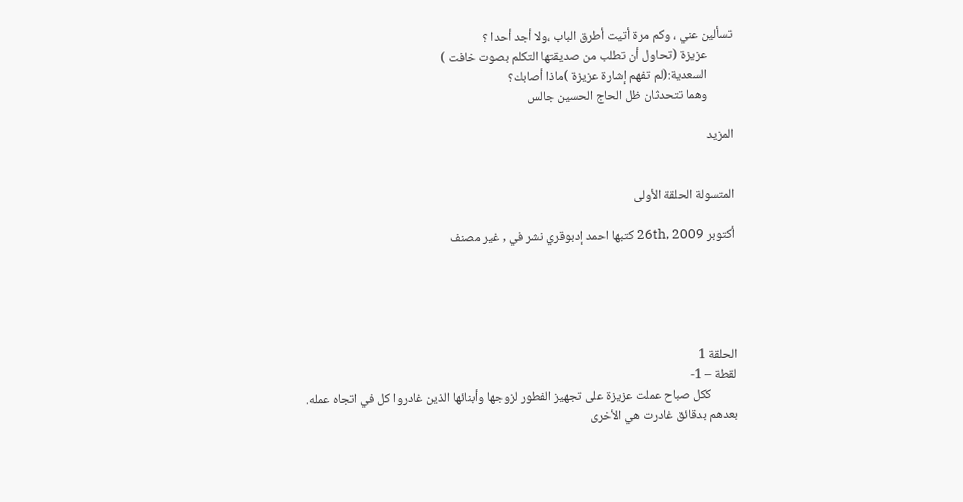تسألين عني ، وكم مرة أتيت أطرق الباب ،ولا أجد أحدا ؟
         عزيزة (تحاول أن تطلب من صديقتها التكلم بصوت خافت )
         السعدية:(لم تفهم إشارة عزيزة )ماذا أصابك؟
         وهما تتحدثان ظل الحاج الحسين جالس

المزيد


المتسولة الحلقة الأولى

أكتوبر 26th, 2009 كتبها احمد إدبوقري نشر في , غير مصنف





الحلقة 1
لقطة – 1-
         ككل صباح عملت عزيزة على تجهيز الفطور لزوجها وأبنائها الذين غادروا كل في اتجاه عمله.
بعدهم بدقائق غادرت هي الأخرى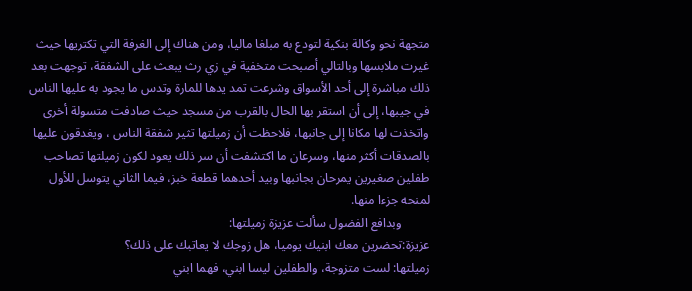متجهة نحو وكالة بنكية لتودع به مبلغا ماليا، ومن هناك إلى الغرفة التي تكتريها حيث غيرت ملابسها وبالتالي أصبحت متخفية في زي رث يبعث على الشفقة، توجهت بعد ذلك مباشرة إلى أحد الأسواق وشرعت تمد يدها للمارة وتدس ما يجود به عليها الناس في جيبها، إلى أن استقر بها الحال بالقرب من مسجد حيث صادفت متسولة أخرى واتخذت لها مكانا إلى جانبها، فلاحظت أن زميلتها تثير شفقة الناس ، ويغدقون عليها بالصدقات أكثر منها، وسرعان ما اكتشفت أن سر ذلك يعود لكون زميلتها تصاحب طفلين صغيرين يمرحان بجانبها وبيد أحدهما قطعة خبز، فيما الثاني يتوسل للأول لمنحه جزءا منها.
         وبدافع الفضول سألت عزيزة زميلتها:
عزيزة:تحضرين معك ابنيك يوميا، هل زوجك لا يعاتبك على ذلك؟
زميلتها: لست متزوجة، والطفلين ليسا ابني، فهما ابني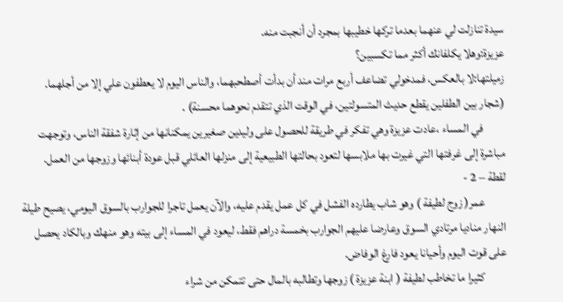سيدة تنازلت لي عنهما بعدما تركها خطيبها بمجرد أن أنجبت منه.
عزيزة:وهلا يكلفانك أكثر مما تكسبين؟
زميلتها:لا بالعكس، فمدخولي تضاعف أربع مرات مند أن بدأت أصطحبهما، والناس اليوم لا يعطفون علي إلا من أجلهما.
(شجار بين الطفلين يقطع حديث المتسولتين، في الوقت الذي تتقدم نحوهما محسنة) .
         في المساء ،عادت عزيزة وهي تفكر في طريقة للحصول على وليدين صغيرين يمكنانها من إثارة شفقة الناس، وتوجهت مباشرة إلى غرفتها التي غيرت بها ملابسها لتعود بحالتها الطبيعية إلى منزلها العائلي قبل عودة أبنائها وزوجها من العمل.
لقطة – 2 -
         عمر( زوج لطيفة ) وهو شاب يطارده الفشل في كل عمل يقدم عليه، والآن يعمل تاجرا للجوارب بالسوق اليومي، يصيح طيلة النهار مناديا مرتادي السوق وعارضا عليهم الجوارب بخمسة دراهم فقط، ليعود في المساء إلى بيته وهو منهك وبالكاد يحصل على قوت اليوم وأحيانا يعود فارغ الوفاض.
         كثيرا ما تخاطب لطيفة ( ابنة عزيزة ) زوجها وتطالبه بالمال حتى تتمكن من شراء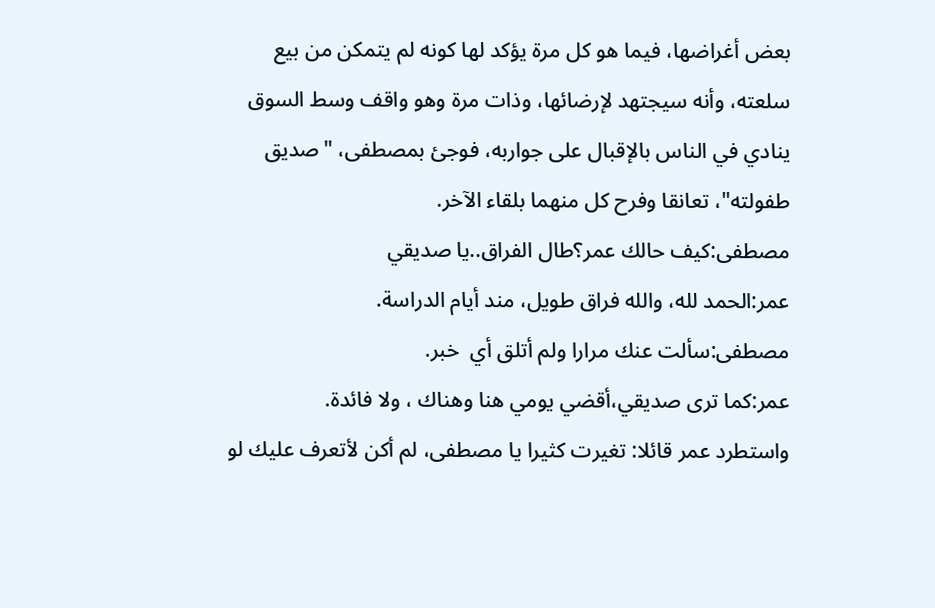بعض أغراضها، فيما هو كل مرة يؤكد لها كونه لم يتمكن من بيع سلعته، وأنه سيجتهد لإرضائها، وذات مرة وهو واقف وسط السوق ينادي في الناس بالإقبال على جواربه، فوجئ بمصطفى، "صديق طفولته"، تعانقا وفرح كل منهما بلقاء الآخر.
مصطفى:كيف حالك عمر؟طال الفراق..يا صديقي
عمر:الحمد لله، والله فراق طويل، مند أيام الدراسة.
مصطفى:سألت عنك مرارا ولم أتلق أي  خبر.
عمر:كما ترى صديقي،أقضي يومي هنا وهناك ، ولا فائدة.
واستطرد عمر قائلا: تغيرت كثيرا يا مصطفى، لم أكن لأتعرف عليك لو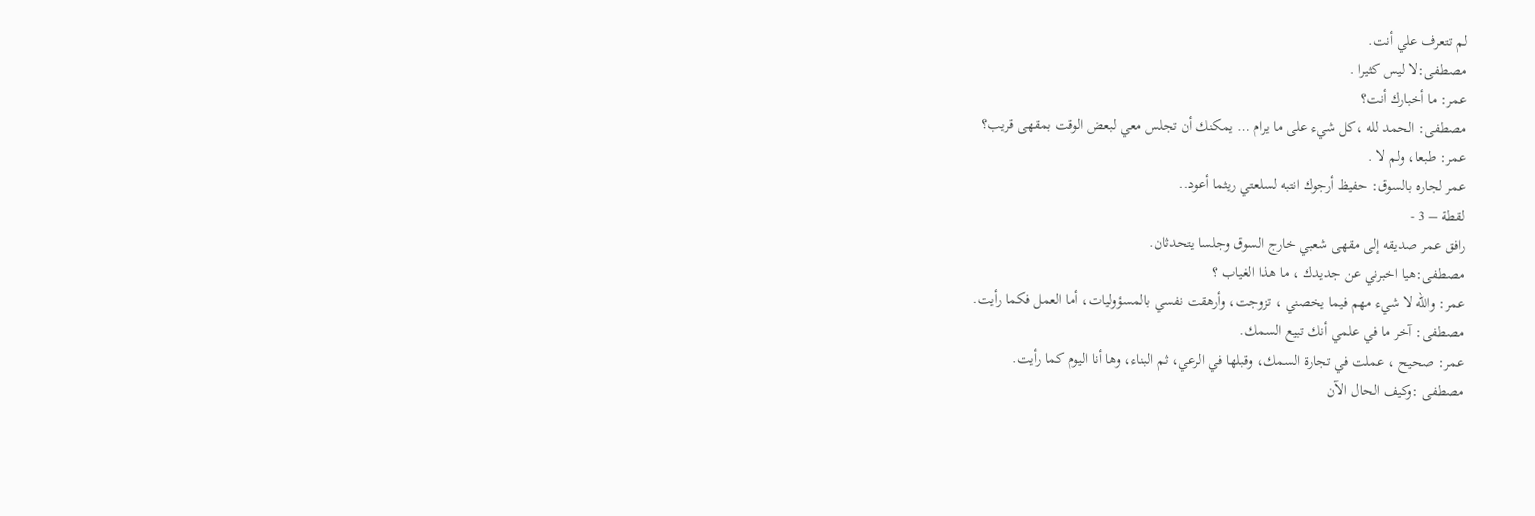لم تتعرف علي أنت.
مصطفى:لا ليس كثيرا .
عمر: ما أخبارك أنت؟
مصطفى: الحمد لله ،كل شيء على ما يرام … يمكنك أن تجلس معي لبعض الوقت بمقهى قريب؟
عمر: طبعا، ولم لا .
عمر لجاره بالسوق: حفيظ أرجوك انتبه لسلعتي ريثما أعود..
لقطة – 3 -
رافق عمر صديقه إلى مقهى شعبي خارج السوق وجلسا يتحدثان.
مصطفى:هيا اخبرني عن جديدك ، ما هذا الغياب ؟
عمر: والله لا شيء مهم فيما يخصني ، تزوجت، وأرهقت نفسي بالمسؤوليات، أما العمل فكما رأيت.
مصطفى: آخر ما في علمي أنك تبيع السمك.
عمر: صحيح ، عملت في تجارة السمك، وقبلها في الرعي، ثم البناء، وها أنا اليوم كما رأيت.
مصطفى :وكيف الحال الآن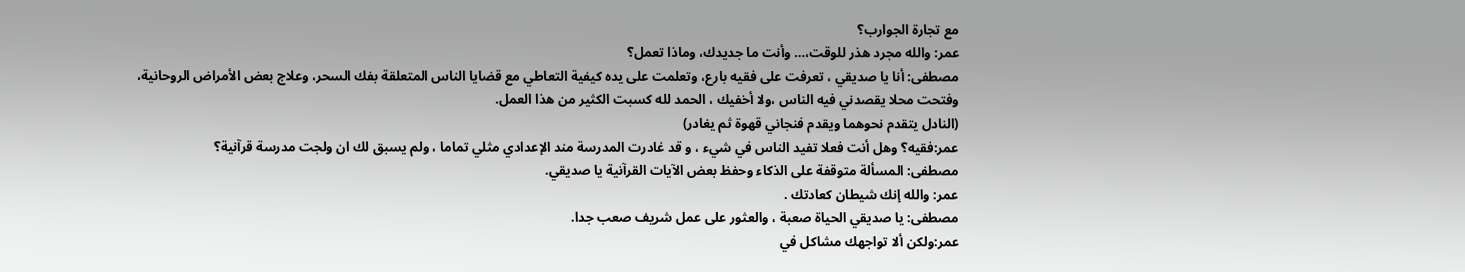مع تجارة الجوارب؟
عمر: والله مجرد هذر للوقت،… وأنت ما جديدك، وماذا تعمل؟
مصطفى: أنا يا صديقي ، تعرفت على فقيه بارع، وتعلمت على يده كيفية التعاطي مع قضايا الناس المتعلقة بفك السحر، وعلاج بعض الأمراض الروحانية، وفتحت محلا يقصدني فيه الناس ،ولا أخفيك ، الحمد لله كسبت الكثير من هذا العمل.
(النادل يتقدم نحوهما ويقدم فنجاني قهوة ثم يغادر)
عمر:فقيه؟ وهل أنت فعلا تفيد الناس في شيء ، و قد غادرت المدرسة مند الإعدادي مثلي تماما ، ولم يسبق لك ان ولجت مدرسة قرآنية؟
مصطفى: المسألة متوقفة على الذكاء وحفظ بعض الآيات القرآنية يا صديقي.
عمر: والله إنك شيطان كعادتك .
مصطفى: يا صديقي الحياة صعبة ، والعثور على عمل شريف صعب جدا.
عمر:ولكن ألا تواجهك مشاكل في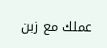عملك مع زبن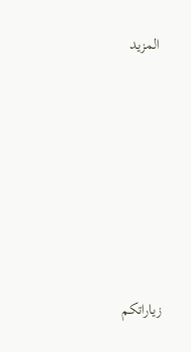المزيد







زياراتكم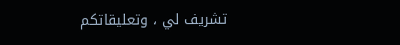تشريف لي ، وتعليقاتكم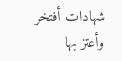شهادات أفتخر وأعتز بها